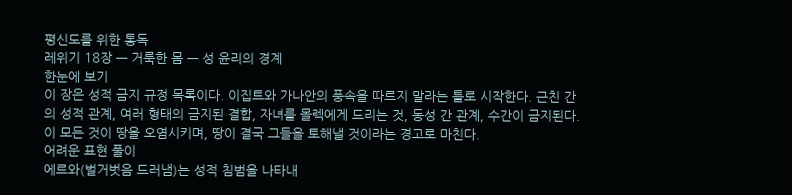평신도를 위한 통독
레위기 18장 — 거룩한 몸 — 성 윤리의 경계
한눈에 보기
이 장은 성적 금지 규정 목록이다. 이집트와 가나안의 풍속을 따르지 말라는 틀로 시작한다. 근친 간의 성적 관계, 여러 형태의 금지된 결합, 자녀를 몰렉에게 드리는 것, 동성 간 관계, 수간이 금지된다. 이 모든 것이 땅을 오염시키며, 땅이 결국 그들을 토해낼 것이라는 경고로 마친다.
어려운 표현 풀이
에르와(벌거벗음 드러냄)는 성적 침범을 나타내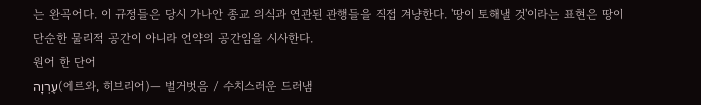는 완곡어다. 이 규정들은 당시 가나안 종교 의식과 연관된 관행들을 직접 겨냥한다. '땅이 토해낼 것'이라는 표현은 땅이 단순한 물리적 공간이 아니라 언약의 공간임을 시사한다.
원어 한 단어
עֶרְוָה(에르와, 히브리어)— 벌거벗음 / 수치스러운 드러냄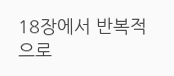18장에서 반복적으로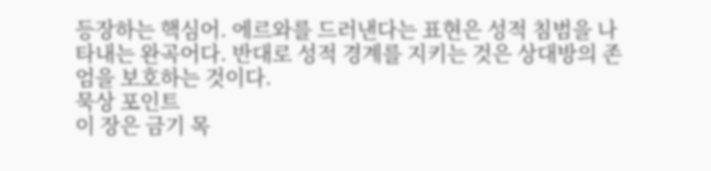등장하는 핵심어. 에르와를 드러낸다는 표현은 성적 침범을 나타내는 완곡어다. 반대로 성적 경계를 지키는 것은 상대방의 존엄을 보호하는 것이다.
묵상 포인트
이 장은 금기 목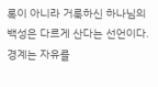록이 아니라 거룩하신 하나님의 백성은 다르게 산다는 선언이다. 경계는 자유를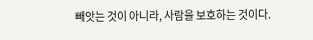빼앗는 것이 아니라, 사람을 보호하는 것이다.